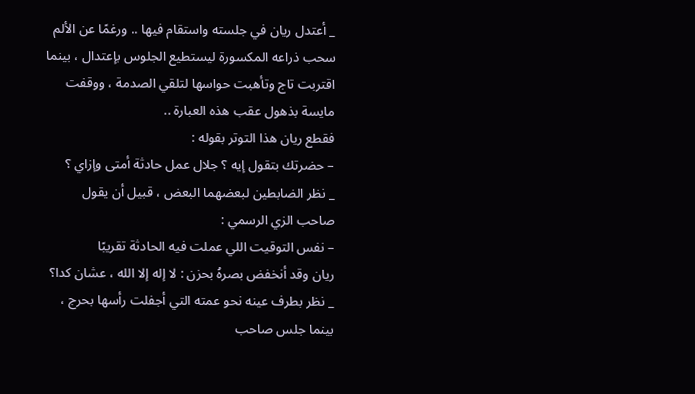_ أعتدل ريان في جلسته واستقام فيها .. ورغمًا عن الألم سحب ذراعه المكسورة ليستطيع الجلوس بإعتدال ، بينما اقتربت تاج وتأهبت حواسها لتلقي الصدمة ، ووقفت مايسة بذهول عقب هذه العبارة ..
فقطع ريان هذا التوتر بقوله :
– حضرتك بتقول إيه ؟ جلال عمل حادثة أمتى وإزاي ؟
_ نظر الضابطين لبعضهما البعض ، قبيل أن يقول صاحب الزي الرسمي :
– نفس التوقيت اللي عملت فيه الحادثة تقريبًا
ريان وقد أنخفض بصرهُ بحزن : لا إله إلا الله ، عشان كدا؟
_ نظر بطرف عينه نحو عمته التي أجفلت رأسها بحرج ، بينما جلس صاحب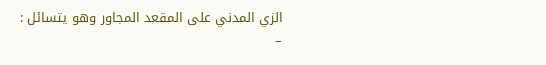الزي المدني على المقعد المجاور وهو يتسائل :
–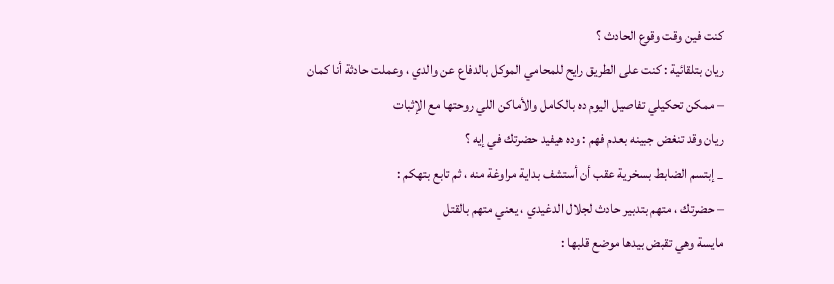كنت فين وقت وقوع الحادث ؟
ريان بتلقائية : كنت على الطريق رايح للمحامي الموكل بالدفاع عن والدي ، وعملت حادثة أنا كمان
– ممكن تحكيلي تفاصيل اليوم ده بالكامل والأماكن اللي روحتها مع الإثبات
ريان وقد تنغض جبينه بعدم فهم : وده هيفيد حضرتك في إيه ؟
_ إبتسم الضابط بسخرية عقب أن أستشف بداية مراوغة منه ، ثم تابع بتهكم :
– حضرتك ، متهم بتدبير حادث لجلال الدغيدي ، يعني متهم بالقتل
مايسة وهي تقبض بيدها موضع قلبها :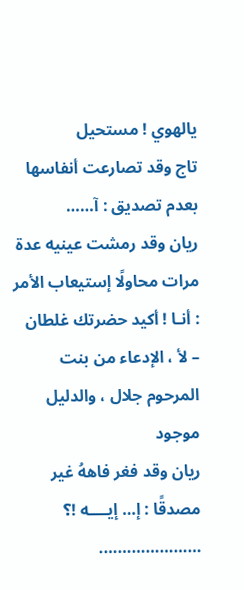يالهوي ! مستحيل
تاج وقد تصارعت أنفاسها بعدم تصديق : آ……
ريان وقد رمشت عينيه عدة مرات محاولًا إستيعاب الأمر : أنـا ! أكيد حضرتك غلطان
– لأ ، الإدعاء من بنت المرحوم جلال ، والدليل موجود
ريان وقد فغر فاههُ غير مصدقًا : إ… إيــــه !؟ ………………….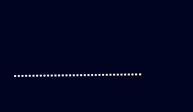……………………………..